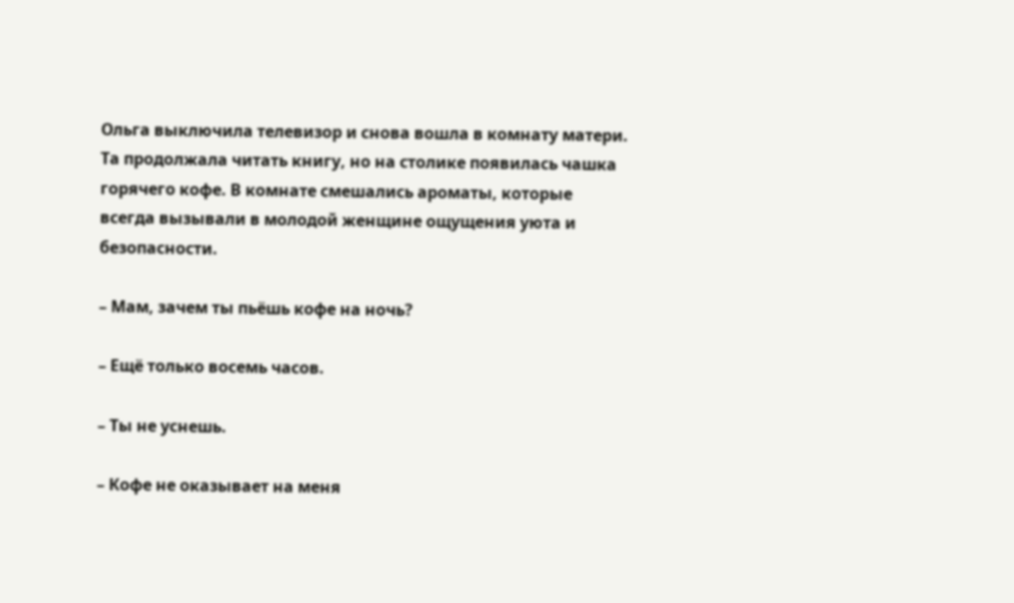Ольга выключила телевизор и снова вошла в комнату матери. Та продолжала читать книгу, но на столике появилась чашка горячего кофе. В комнате смешались ароматы, которые всегда вызывали в молодой женщине ощущения уюта и безопасности.

– Мам, зачем ты пьёшь кофе на ночь?

– Ещё только восемь часов.

– Ты не уснешь.

– Кофе не оказывает на меня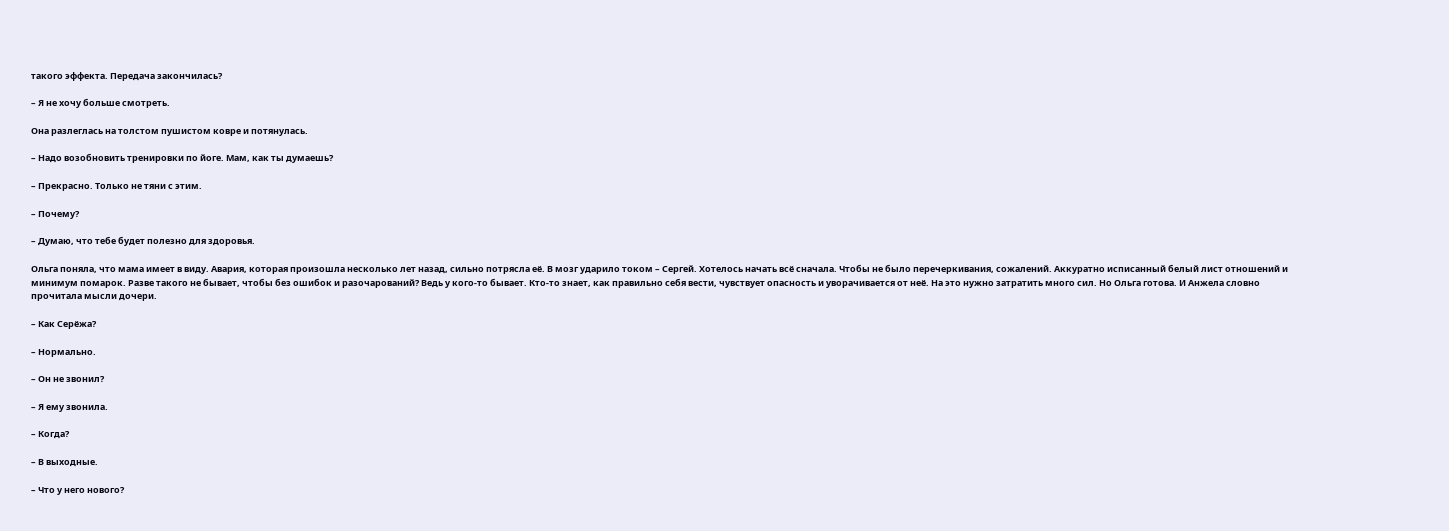такого эффекта. Передача закончилась?

– Я не хочу больше смотреть.

Она разлеглась на толстом пушистом ковре и потянулась.

– Надо возобновить тренировки по йоге. Мам, как ты думаешь?

– Прекрасно. Только не тяни с этим.

– Почему?

– Думаю, что тебе будет полезно для здоровья.

Ольга поняла, что мама имеет в виду. Авария, которая произошла несколько лет назад, сильно потрясла её. В мозг ударило током – Сергей. Хотелось начать всё сначала. Чтобы не было перечеркивания, сожалений. Аккуратно исписанный белый лист отношений и минимум помарок. Разве такого не бывает, чтобы без ошибок и разочарований? Ведь у кого-то бывает. Кто-то знает, как правильно себя вести, чувствует опасность и уворачивается от неё. На это нужно затратить много сил. Но Ольга готова. И Анжела словно прочитала мысли дочери.

– Как Серёжа?

– Нормально.

– Он не звонил?

– Я ему звонила.

– Когда?

– В выходные.

– Что у него нового?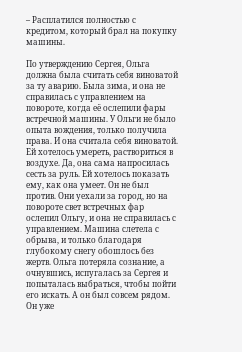– Расплатился полностью с кредитом, который брал на покупку машины.

По утверждению Сергея, Ольга должна была считать себя виноватой за ту аварию. Была зима, и она не справилась с управлением на повороте, когда её ослепили фары встречной машины. У Ольги не было опыта вождения, только получила права. И она считала себя виноватой. Ей хотелось умереть, раствориться в воздухе. Да, она сама напросилась сесть за руль. Ей хотелось показать ему, как она умеет. Он не был против. Они уехали за город, но на повороте свет встречных фар ослепил Ольгу, и она не справилась с управлением. Машина слетела с обрыва, и только благодаря глубокому снегу обошлось без жертв. Ольга потеряла сознание, а очнувшись, испугалась за Сергея и попыталась выбраться, чтобы пойти его искать. А он был совсем рядом. Он уже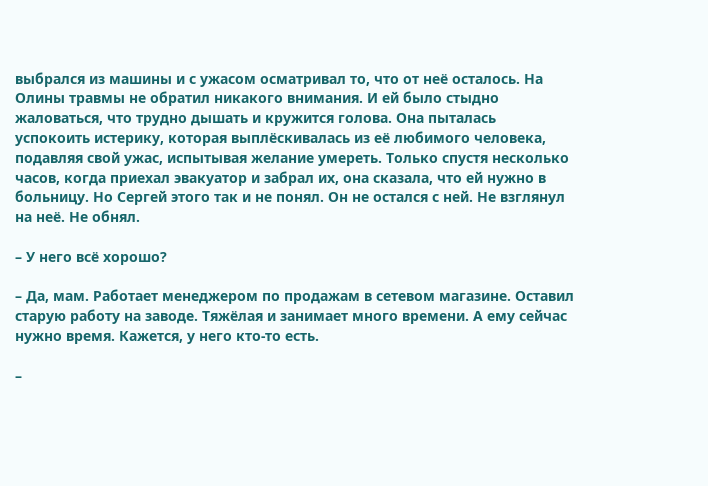выбрался из машины и с ужасом осматривал то, что от неё осталось. На Олины травмы не обратил никакого внимания. И ей было стыдно жаловаться, что трудно дышать и кружится голова. Она пыталась успокоить истерику, которая выплёскивалась из её любимого человека, подавляя свой ужас, испытывая желание умереть. Только спустя несколько часов, когда приехал эвакуатор и забрал их, она сказала, что ей нужно в больницу. Но Сергей этого так и не понял. Он не остался с ней. Не взглянул на неё. Не обнял.

– У него всё хорошо?

– Да, мам. Работает менеджером по продажам в сетевом магазине. Оставил старую работу на заводе. Тяжёлая и занимает много времени. А ему сейчас нужно время. Кажется, у него кто-то есть.

–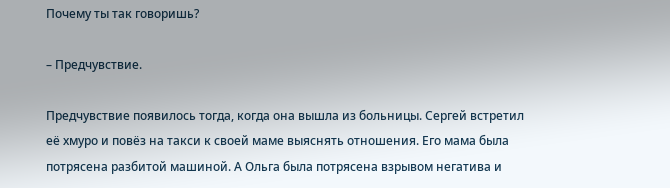Почему ты так говоришь?

– Предчувствие.

Предчувствие появилось тогда, когда она вышла из больницы. Сергей встретил её хмуро и повёз на такси к своей маме выяснять отношения. Его мама была потрясена разбитой машиной. А Ольга была потрясена взрывом негатива и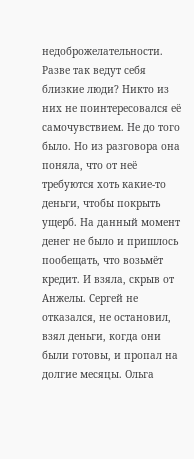недоброжелательности. Разве так ведут себя близкие люди? Никто из них не поинтересовался её самочувствием. Не до того было. Но из разговора она поняла, что от неё требуются хоть какие-то деньги, чтобы покрыть ущерб. На данный момент денег не было и пришлось пообещать, что возьмёт кредит. И взяла, скрыв от Анжелы. Сергей не отказался, не остановил, взял деньги, когда они были готовы, и пропал на долгие месяцы. Ольга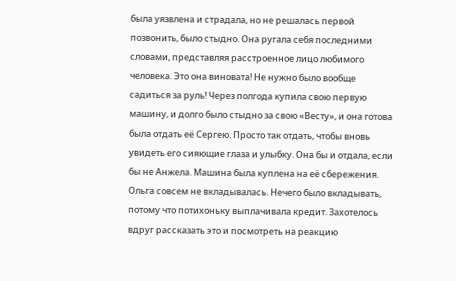была уязвлена и страдала, но не решалась первой позвонить, было стыдно. Она ругала себя последними словами, представляя расстроенное лицо любимого человека. Это она виновата! Не нужно было вообще садиться за руль! Через полгода купила свою первую машину, и долго было стыдно за свою «Весту», и она готова была отдать её Сергею. Просто так отдать, чтобы вновь увидеть его сияющие глаза и улыбку. Она бы и отдала, если бы не Анжела. Машина была куплена на её сбережения. Ольга совсем не вкладывалась. Нечего было вкладывать, потому что потихоньку выплачивала кредит. Захотелось вдруг рассказать это и посмотреть на реакцию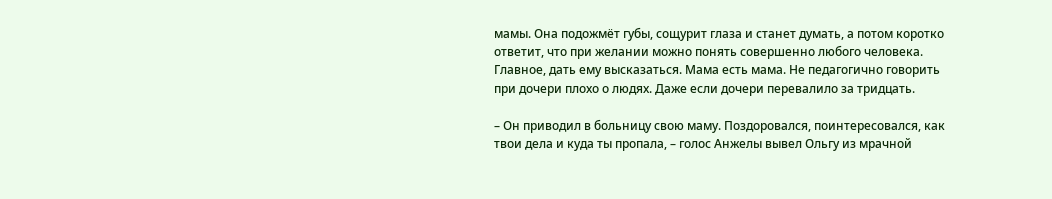мамы. Она подожмёт губы, сощурит глаза и станет думать, а потом коротко ответит, что при желании можно понять совершенно любого человека. Главное, дать ему высказаться. Мама есть мама. Не педагогично говорить при дочери плохо о людях. Даже если дочери перевалило за тридцать.

– Он приводил в больницу свою маму. Поздоровался, поинтересовался, как твои дела и куда ты пропала, – голос Анжелы вывел Ольгу из мрачной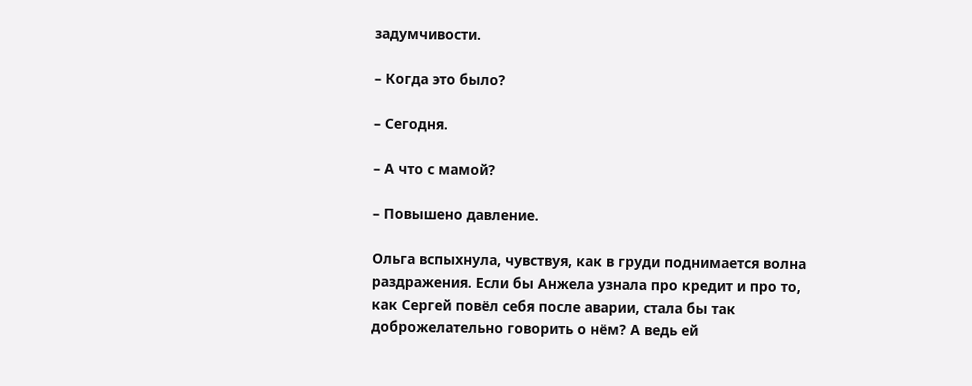задумчивости.

– Когда это было?

– Сегодня.

– А что с мамой?

– Повышено давление.

Ольга вспыхнула, чувствуя, как в груди поднимается волна раздражения. Если бы Анжела узнала про кредит и про то, как Сергей повёл себя после аварии, стала бы так доброжелательно говорить о нём? А ведь ей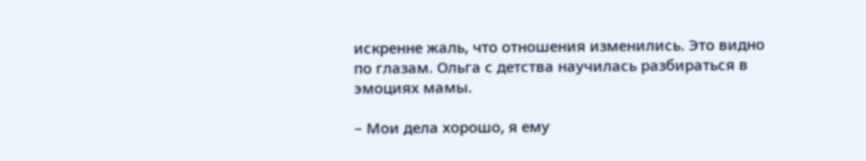искренне жаль, что отношения изменились. Это видно по глазам. Ольга с детства научилась разбираться в эмоциях мамы.

– Мои дела хорошо, я ему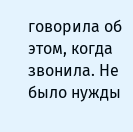говорила об этом, когда звонила. Не было нужды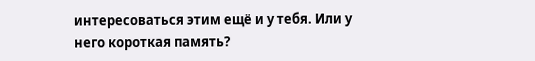интересоваться этим ещё и у тебя. Или у него короткая память?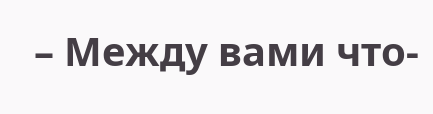– Между вами что-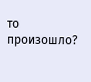то произошло?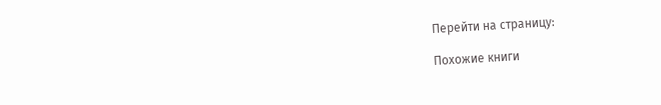Перейти на страницу:

Похожие книги